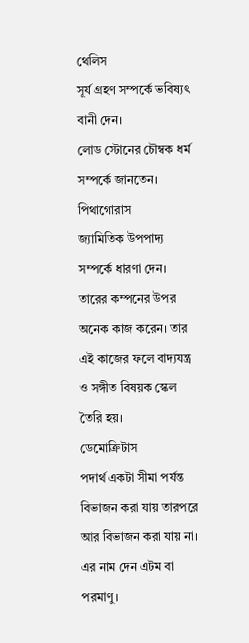থেলিস
সূর্য গ্রহণ সম্পর্কে ভবিষ্যৎ বানী দেন।
লোড স্টোনের চৌম্বক ধর্ম সম্পর্কে জানতেন।
পিথাগোরাস
জ্যামিতিক উপপাদ্য সম্পর্কে ধারণা দেন।
তারের কম্পনের উপর অনেক কাজ করেন। তার এই কাজের ফলে বাদ্যযন্ত্র ও সঙ্গীত বিষয়ক স্কেল তৈরি হয়।
ডেমোক্রিটাস
পদার্থ একটা সীমা পর্যন্ত বিভাজন করা যায় তারপরে আর বিভাজন করা যায় না। এর নাম দেন এটম বা পরমাণু।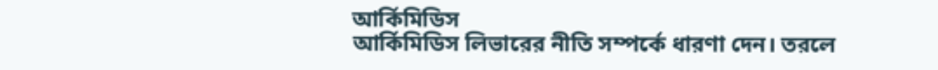আর্কিমিডিস
আর্কিমিডিস লিভারের নীতি সম্পর্কে ধারণা দেন। তরলে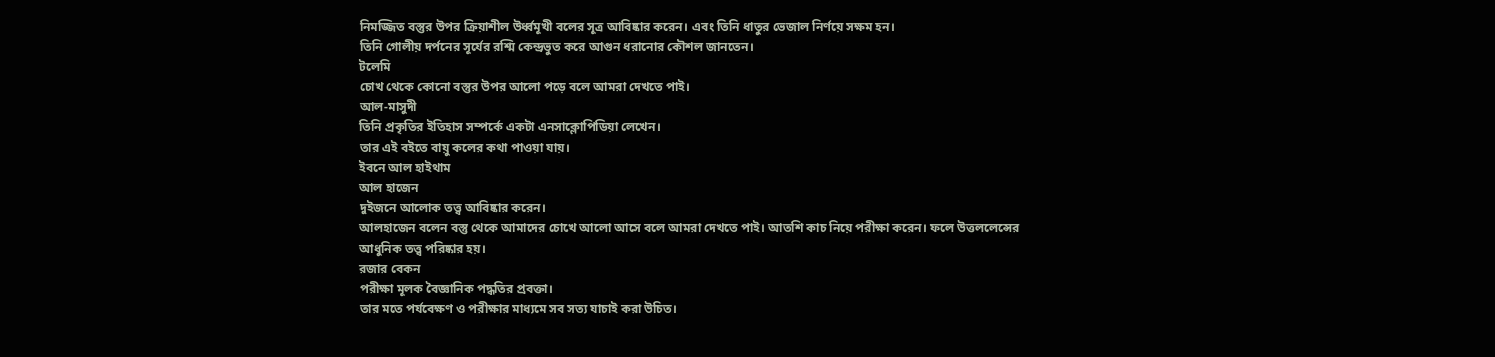নিমজ্জিত বস্তুর উপর ক্রিয়াশীল উর্ধ্বমূখী বলের সূত্র আবিষ্কার করেন। এবং তিনি ধাতুর ভেজাল নির্ণয়ে সক্ষম হন।
তিনি গোলীয় দর্পনের সূর্যের রশ্মি কেন্দ্রভুত করে আগুন ধরানোর কৌশল জানতেন।
টলেমি
চোখ থেকে কোনো বস্তুর উপর আলো পড়ে বলে আমরা দেখতে পাই।
আল-মাসুদী
তিনি প্রকৃতির ইতিহাস সম্পর্কে একটা এনসাক্লোপিডিয়া লেখেন।
তার এই বইতে বায়ু কলের কথা পাওয়া যায়।
ইবনে আল হাইথাম
আল হাজেন
দুইজনে আলোক তত্ত্ব আবিষ্কার করেন।
আলহাজেন বলেন বস্তু থেকে আমাদের চোখে আলো আসে বলে আমরা দেখতে পাই। আতশি কাচ নিয়ে পরীক্ষা করেন। ফলে উত্তললেন্সের আধুনিক তত্ত্ব পরিষ্কার হয়।
রজার বেকন
পরীক্ষা মূলক বৈজ্ঞানিক পদ্ধতির প্রবক্তা।
তার মতে পর্যবেক্ষণ ও পরীক্ষার মাধ্যমে সব সত্য যাচাই করা উচিত।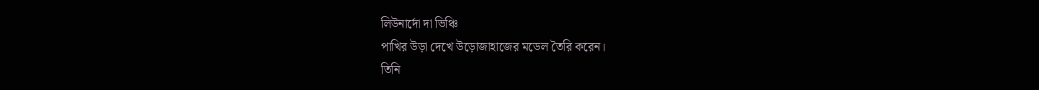লিউনার্দো দা ভিঞ্চি
পাখির উড়া দেখে উড়োজাহাজের মডেল তৈরি করেন।
তিনি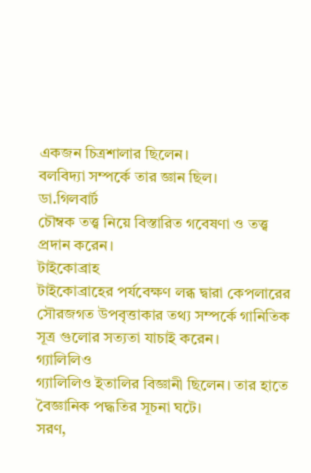একজন চিত্রশালার ছিলেন।
বলবিদ্যা সম্পর্কে তার জ্ঞান ছিল।
ডা.গিলবার্ট
চৌম্বক তত্ত্ব নিয়ে বিস্তারিত গবেষণা ও তত্ত্ব প্রদান করেন।
টাইকোব্রাহ
টাইকোব্রাহের পর্যবেক্ষণ লব্ধ দ্বারা কেপলারের সৌরজগত উপবৃত্তাকার তথ্য সম্পর্কে গানিতিক সূত্র গুলোর সত্যতা যাচাই করেন।
গ্যালিলিও
গ্যালিলিও ইতালির বিজ্ঞানী ছিলেন। তার হাতে বৈজ্ঞানিক পদ্ধতির সূচনা ঘটে।
সরণ,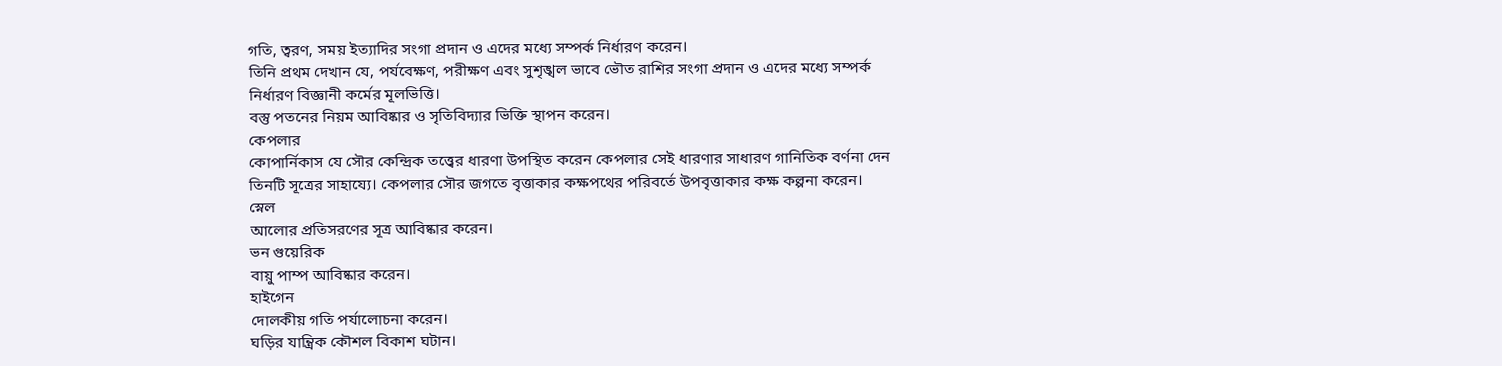গতি, ত্বরণ, সময় ইত্যাদির সংগা প্রদান ও এদের মধ্যে সম্পর্ক নির্ধারণ করেন।
তিনি প্রথম দেখান যে, পর্যবেক্ষণ, পরীক্ষণ এবং সুশৃঙ্খল ভাবে ভৌত রাশির সংগা প্রদান ও এদের মধ্যে সম্পর্ক নির্ধারণ বিজ্ঞানী কর্মের মূলভিত্তি।
বস্তু পতনের নিয়ম আবিষ্কার ও সৃতিবিদ্যার ভিক্তি স্থাপন করেন।
কেপলার
কোপার্নিকাস যে সৌর কেন্দ্রিক তত্ত্বের ধারণা উপস্থিত করেন কেপলার সেই ধারণার সাধারণ গানিতিক বর্ণনা দেন তিনটি সূত্রের সাহায্যে। কেপলার সৌর জগতে বৃত্তাকার কক্ষপথের পরিবর্তে উপবৃত্তাকার কক্ষ কল্পনা করেন।
স্নেল
আলোর প্রতিসরণের সূত্র আবিষ্কার করেন।
ভন গুয়েরিক
বায়ু পাম্প আবিষ্কার করেন।
হাইগেন
দোলকীয় গতি পর্যালোচনা করেন।
ঘড়ির যান্ত্রিক কৌশল বিকাশ ঘটান।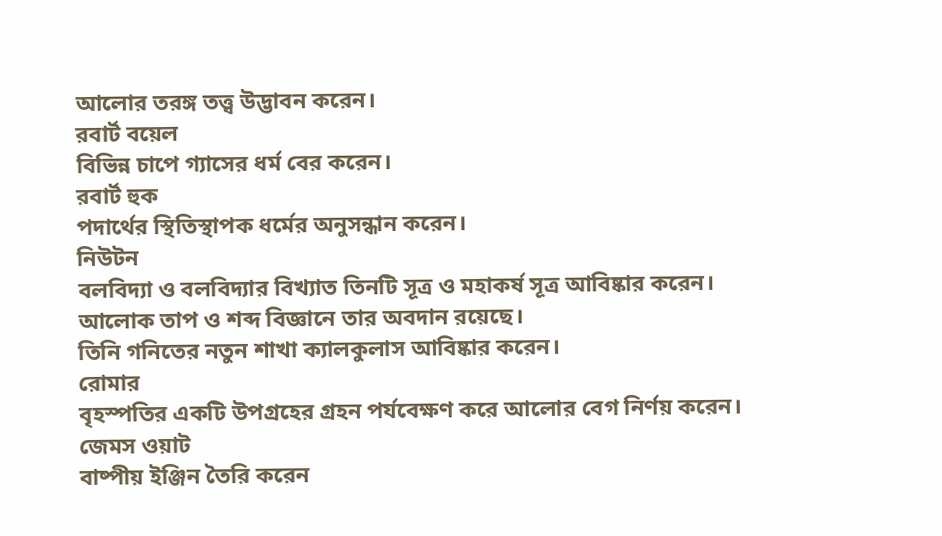আলোর তরঙ্গ তত্ত্ব উদ্ভাবন করেন।
রবার্ট বয়েল
বিভিন্ন চাপে গ্যাসের ধর্ম বের করেন।
রবার্ট হুক
পদার্থের স্থিতিস্থাপক ধর্মের অনুসন্ধান করেন।
নিউটন
বলবিদ্যা ও বলবিদ্যার বিখ্যাত তিনটি সূত্র ও মহাকর্ষ সূত্র আবিষ্কার করেন।
আলোক তাপ ও শব্দ বিজ্ঞানে তার অবদান রয়েছে।
তিনি গনিতের নতুন শাখা ক্যালকুলাস আবিষ্কার করেন।
রোমার
বৃহস্পতির একটি উপগ্রহের গ্রহন পর্যবেক্ষণ করে আলোর বেগ নির্ণয় করেন।
জেমস ওয়াট
বাষ্পীয় ইঞ্জিন তৈরি করেন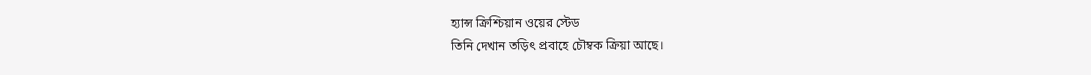হ্যান্স ক্রিশ্চিয়ান ওয়ের স্টেড
তিনি দেখান তড়িৎ প্রবাহে চৌম্বক ক্রিয়া আছে।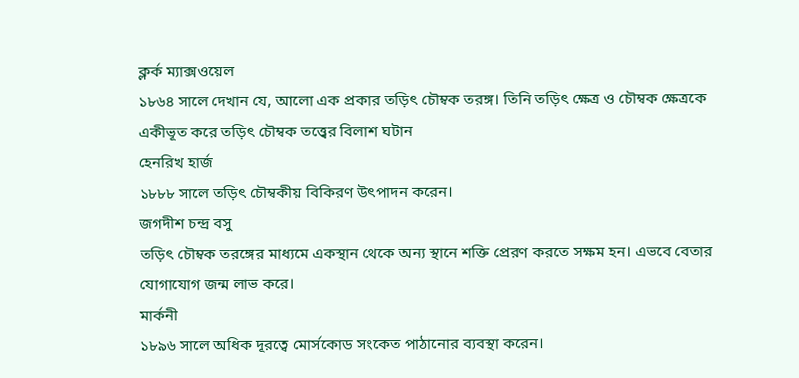ক্লর্ক ম্যাক্সওয়েল
১৮৬৪ সালে দেখান যে, আলো এক প্রকার তড়িৎ চৌম্বক তরঙ্গ। তিনি তড়িৎ ক্ষেত্র ও চৌম্বক ক্ষেত্রকে একীভূত করে তড়িৎ চৌম্বক তত্ত্বের বিলাশ ঘটান
হেনরিখ হার্জ
১৮৮৮ সালে তড়িৎ চৌম্বকীয় বিকিরণ উৎপাদন করেন।
জগদীশ চন্দ্র বসু
তড়িৎ চৌম্বক তরঙ্গের মাধ্যমে একস্থান থেকে অন্য স্থানে শক্তি প্রেরণ করতে সক্ষম হন। এভবে বেতার যোগাযোগ জন্ম লাভ করে।
মার্কনী
১৮৯৬ সালে অধিক দূরত্বে মোর্সকোড সংকেত পাঠানোর ব্যবস্থা করেন।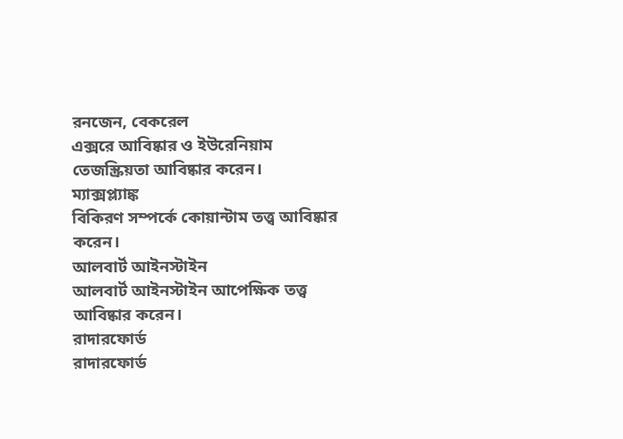রনজেন, বেকরেল
এক্সরে আবিষ্কার ও ইউরেনিয়াম তেজস্ক্রিয়তা আবিষ্কার করেন।
ম্যাক্সপ্ল্যাঙ্ক
বিকিরণ সম্পর্কে কোয়ান্টাম তত্ত্ব আবিষ্কার করেন।
আলবার্ট আইনস্টাইন
আলবার্ট আইনস্টাইন আপেক্ষিক তত্ত্ব আবিষ্কার করেন।
রাদারফোর্ড
রাদারফোর্ড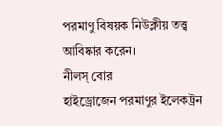পরমাণু বিষয়ক নিউক্লীয় তত্ত্ব আবিষ্কার করেন।
নীলস্ বোর
হাইড্রোজেন পরমাণুর ইলেকট্রন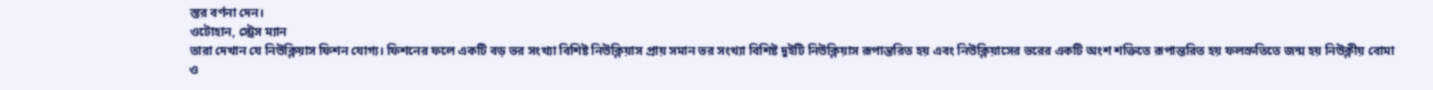স্তর বর্ণনা দেন।
ওটোহান, স্ট্রেস ম্যান
তারা দেখান যে নিউক্লিয়াস ফিশন যোগ্য। ফিশনের ফলে একটি বড় ভর সংখ্যা বিশিষ্ট নিউক্লিয়াস প্রায় সমান ভর সংখ্যা বিশিষ্ট দুইটি নিউক্লিয়াস রূপান্তরিত হয় এবং নিউক্লিয়াসের ভরের একটি অংশ শক্তিতে রূপান্তরিত হয় ফলস্রুতিতে জন্ম হয় নিউক্লীয় বোমা ও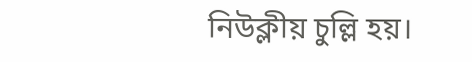নিউক্লীয় চুল্লি হয়।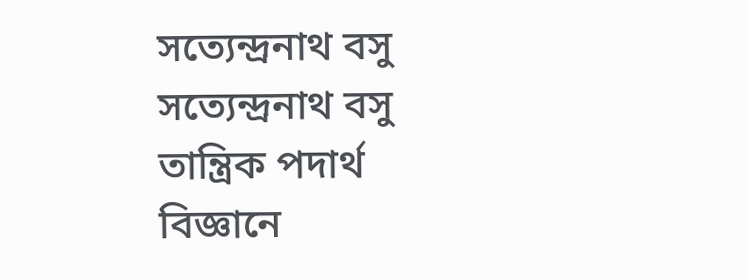সত্যেন্দ্রনাথ বসু
সত্যেন্দ্রনাথ বসু তান্ত্রিক পদার্থ বিজ্ঞানে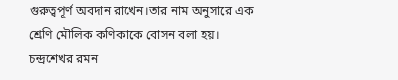গুরুত্বপূর্ণ অবদান রাখেন।তার নাম অনুসারে এক শ্রেণি মৌলিক কণিকাকে বোসন বলা হয়।
চন্দ্রশেখর রমন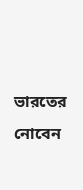ভারতের নোবেন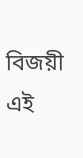বিজয়ী এই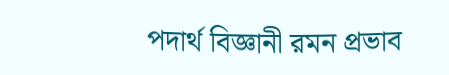পদার্থ বিজ্ঞানী রমন প্রভাব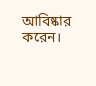আবিষ্কার করেন।